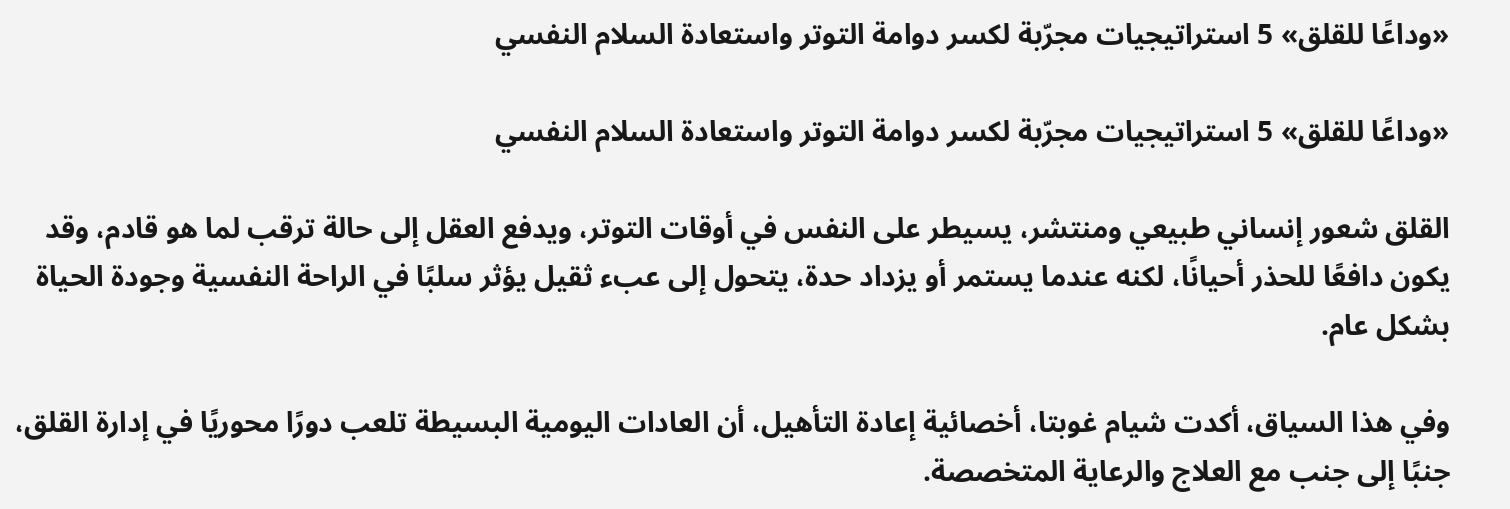«وداعًا للقلق» 5 استراتيجيات مجرّبة لكسر دوامة التوتر واستعادة السلام النفسي

«وداعًا للقلق» 5 استراتيجيات مجرّبة لكسر دوامة التوتر واستعادة السلام النفسي

القلق شعور إنساني طبيعي ومنتشر، يسيطر على النفس في أوقات التوتر، ويدفع العقل إلى حالة ترقب لما هو قادم، وقد يكون دافعًا للحذر أحيانًا، لكنه عندما يستمر أو يزداد حدة، يتحول إلى عبء ثقيل يؤثر سلبًا في الراحة النفسية وجودة الحياة بشكل عام.

وفي هذا السياق، أكدت شيام غوبتا، أخصائية إعادة التأهيل، أن العادات اليومية البسيطة تلعب دورًا محوريًا في إدارة القلق، جنبًا إلى جنب مع العلاج والرعاية المتخصصة.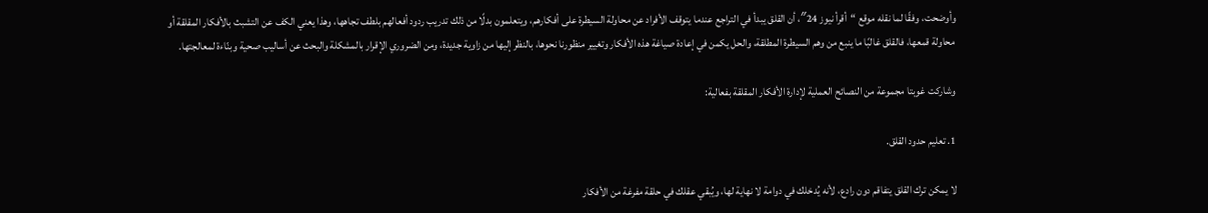وأوضحت، وفقًا لما نقله موقع “أقرأ نيوز 24″، أن القلق يبدأ في التراجع عندما يتوقف الأفراد عن محاولة السيطرة على أفكارهم، ويتعلمون بدلًا من ذلك تدريب ردود أفعالهم بلطف تجاهها، وهذا يعني الكف عن التشبث بالأفكار المقلقة أو محاولة قمعها، فالقلق غالبًا ما ينبع من وهم السيطرة المطلقة، والحل يكمن في إعادة صياغة هذه الأفكار وتغيير منظورنا نحوها، بالنظر إليها من زاوية جديدة، ومن الضروري الإقرار بالمشكلة والبحث عن أساليب صحية وبنّاءة لمعالجتها.

وشاركت غوبتا مجموعة من النصائح العملية لإدارة الأفكار المقلقة بفعالية:

1. تعليم حدود القلق.

لا يمكن ترك القلق يتفاقم دون رادع، لأنه يُدخلك في دوامة لا نهاية لها، ويُبقي عقلك في حلقة مفرغة من الأفكار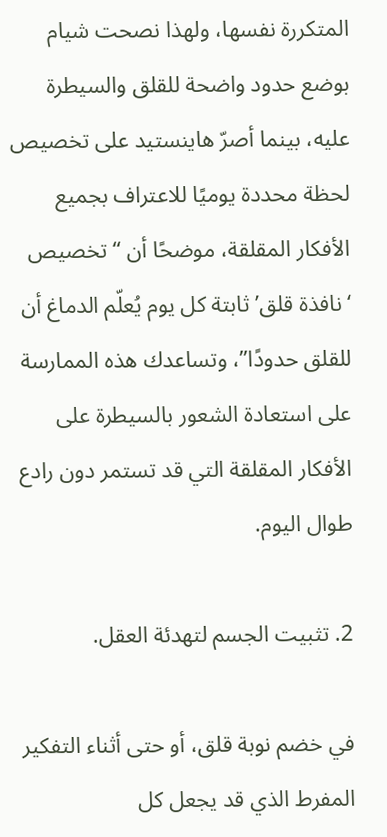المتكررة نفسها، ولهذا نصحت شيام بوضع حدود واضحة للقلق والسيطرة عليه، بينما أصرّ هاينستيد على تخصيص لحظة محددة يوميًا للاعتراف بجميع الأفكار المقلقة، موضحًا أن “تخصيص ‘نافذة قلق’ ثابتة كل يوم يُعلّم الدماغ أن للقلق حدودًا”، وتساعدك هذه الممارسة على استعادة الشعور بالسيطرة على الأفكار المقلقة التي قد تستمر دون رادع طوال اليوم.

2. تثبيت الجسم لتهدئة العقل.

في خضم نوبة قلق، أو حتى أثناء التفكير المفرط الذي قد يجعل كل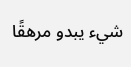شيء يبدو مرهقًا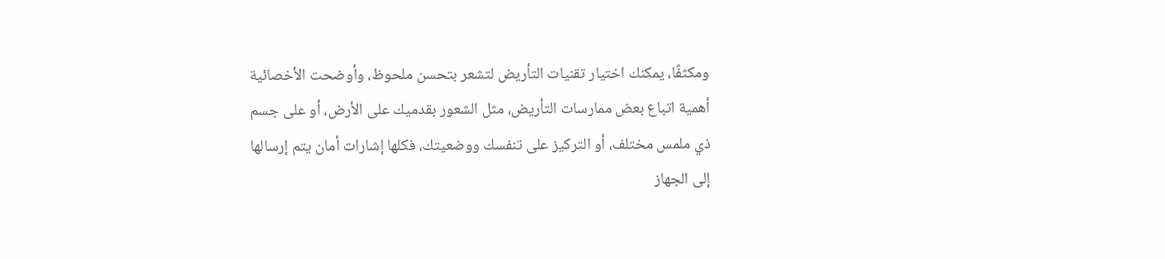ومكثفًا، يمكنك اختيار تقنيات التأريض لتشعر بتحسن ملحوظ، وأوضحت الأخصائية أهمية اتباع بعض ممارسات التأريض، مثل الشعور بقدميك على الأرض، أو على جسم ذي ملمس مختلف، أو التركيز على تنفسك ووضعيتك، فكلها إشارات أمان يتم إرسالها إلى الجهاز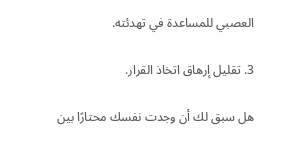العصبي للمساعدة في تهدئته.

3. تقليل إرهاق اتخاذ القرار.

هل سبق لك أن وجدت نفسك محتارًا بين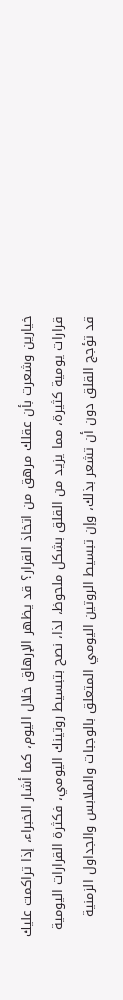خيارين وشعرت بأن عقلك مرهق من اتخاذ القرار؟ قد يظهر الإرهاق خلال اليوم، كما أشار الخبراء، إذا تراكمت عليك قرارات يومية كثيرة، مما يزيد من القلق بشكل ملحوظ، لذا، نصح بتبسيط روتينك اليومي، فكثرة القرارات اليومية قد تؤجج القلق دون أن تشعر بذلك، وإن تبسيط الروتين اليومي المتعلق بالوجبات والملابس والجداول الزمنية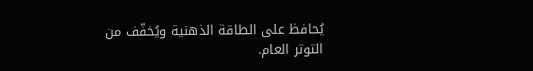يُحافظ على الطاقة الذهنية ويُخفّف من التوتر العام.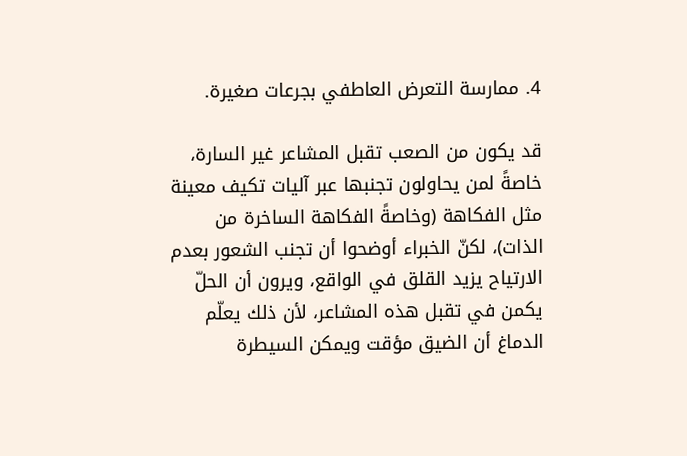4. ممارسة التعرض العاطفي بجرعات صغيرة.

قد يكون من الصعب تقبل المشاعر غير السارة، خاصةً لمن يحاولون تجنبها عبر آليات تكيف معينة مثل الفكاهة (وخاصةً الفكاهة الساخرة من الذات)، لكنّ الخبراء أوضحوا أن تجنب الشعور بعدم الارتياح يزيد القلق في الواقع، ويرون أن الحلّ يكمن في تقبل هذه المشاعر، لأن ذلك يعلّم الدماغ أن الضيق مؤقت ويمكن السيطرة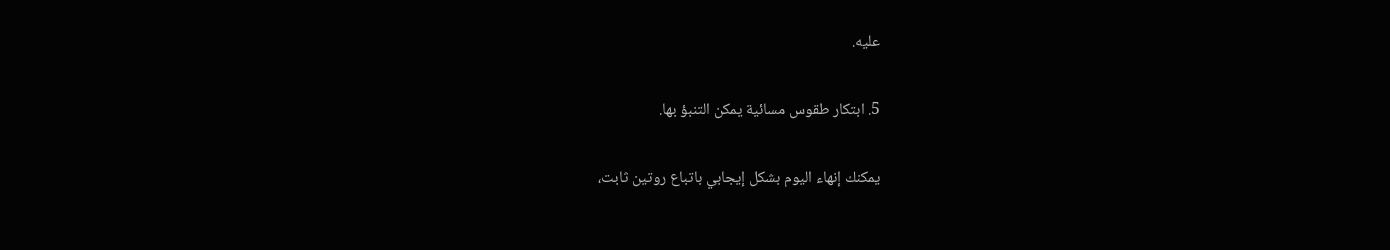عليه.

5. ابتكار طقوس مسائية يمكن التنبؤ بها.

يمكنك إنهاء اليوم بشكل إيجابي باتباع روتين ثابت،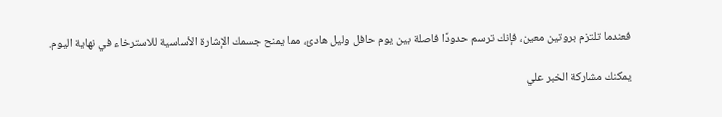فعندما تلتزم بروتين معين، فإنك ترسم حدودًا فاصلة بين يوم حافل وليل هادئ، مما يمنح جسمك الإشارة الأساسية للاسترخاء في نهاية اليوم.

يمكنك مشاركة الخبر علي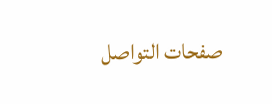صفحات التواصل